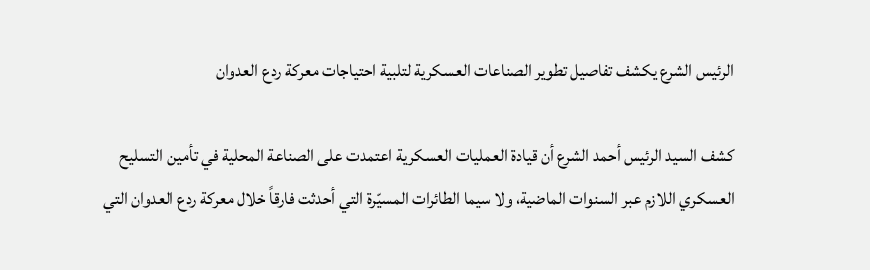الرئيس الشرع يكشف تفاصيل تطوير الصناعات العسكرية لتلبية احتياجات معركة ردع العدوان

كشف السيد الرئيس أحمد الشرع أن قيادة العمليات العسكرية اعتمدت على الصناعة المحلية في تأمين التسليح العسكري اللازم عبر السنوات الماضية، ولا سيما الطائرات المسيّرة التي أحدثت فارقاً خلال معركة ردع العدوان التي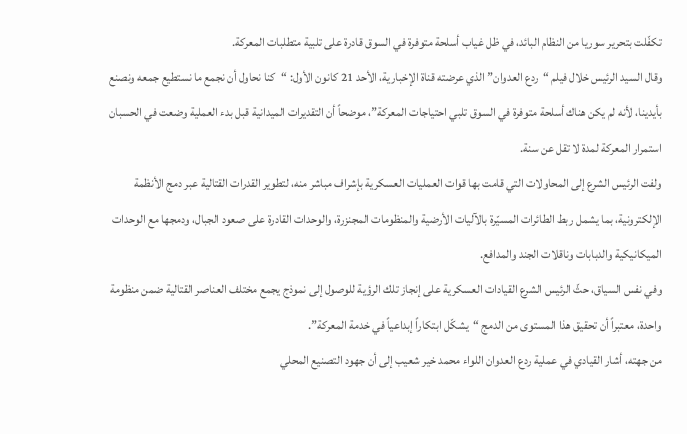تكفّلت بتحرير سوريا من النظام البائد، في ظل غياب أسلحة متوفرة في السوق قادرة على تلبية متطلبات المعركة.
وقال السيد الرئيس خلال فيلم “ردع العدوان” الذي عرضته قناة الإخبارية، الأحد 21 كانون الأول: “كنا نحاول أن نجمع ما نستطيع جمعه ونصنع بأيدينا، لأنه لم يكن هناك أسلحة متوفرة في السوق تلبي احتياجات المعركة”، موضحاً أن التقديرات الميدانية قبل بدء العملية وضعت في الحسبان استمرار المعركة لمدة لا تقل عن سنة.
ولفت الرئيس الشرع إلى المحاولات التي قامت بها قوات العمليات العسكرية بإشراف مباشر منه، لتطوير القدرات القتالية عبر دمج الأنظمة الإلكترونية، بما يشمل ربط الطائرات المسيّرة بالآليات الأرضية والمنظومات المجنزرة، والوحدات القادرة على صعود الجبال، ودمجها مع الوحدات الميكانيكية والدبابات وناقلات الجند والمدافع.
وفي نفس السياق، حثّ الرئيس الشرع القيادات العسكرية على إنجاز تلك الرؤية للوصول إلى نموذج يجمع مختلف العناصر القتالية ضمن منظومة واحدة، معتبراً أن تحقيق هذا المستوى من الدمج “يشكّل ابتكاراً إبداعياً في خدمة المعركة”.
من جهته، أشار القيادي في عملية ردع العدوان اللواء محمد خير شعيب إلى أن جهود التصنيع المحلي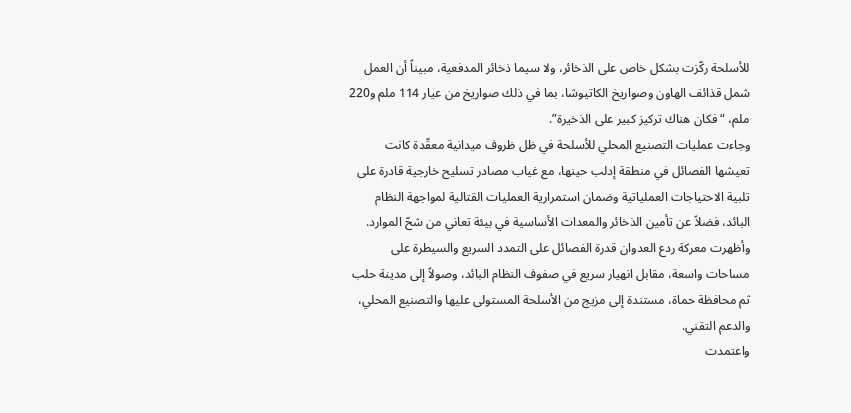للأسلحة ركّزت بشكل خاص على الذخائر، ولا سيما ذخائر المدفعية، مبيناً أن العمل شمل قذائف الهاون وصواريخ الكاتيوشا، بما في ذلك صواريخ من عيار 114 ملم و220 ملم، “فكان هناك تركيز كبير على الذخيرة”.
وجاءت عمليات التصنيع المحلي للأسلحة في ظل ظروف ميدانية معقّدة كانت تعيشها الفصائل في منطقة إدلب حينها، مع غياب مصادر تسليح خارجية قادرة على تلبية الاحتياجات العملياتية وضمان استمرارية العمليات القتالية لمواجهة النظام البائد، فضلاً عن تأمين الذخائر والمعدات الأساسية في بيئة تعاني من شحّ الموارد.
وأظهرت معركة ردع العدوان قدرة الفصائل على التمدد السريع والسيطرة على مساحات واسعة، مقابل انهيار سريع في صفوف النظام البائد، وصولاً إلى مدينة حلب ثم محافظة حماة، مستندة إلى مزيج من الأسلحة المستولى عليها والتصنيع المحلي، والدعم التقني.
واعتمدت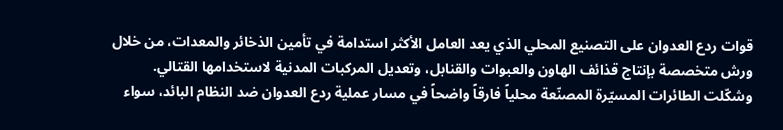قوات ردع العدوان على التصنيع المحلي الذي يعد العامل الأكثر استدامة في تأمين الذخائر والمعدات، من خلال ورش متخصصة بإنتاج قذائف الهاون والعبوات والقنابل، وتعديل المركبات المدنية لاستخدامها القتالي.
وشكّلت الطائرات المسيّرة المصنّعة محلياً فارقاً واضحاً في مسار عملية ردع العدوان ضد النظام البائد، سواء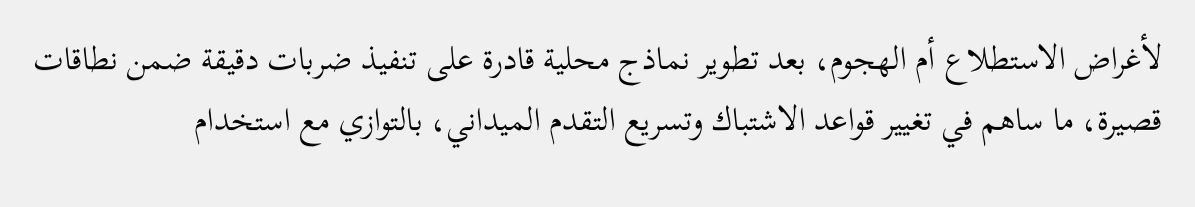لأغراض الاستطلاع أم الهجوم، بعد تطوير نماذج محلية قادرة على تنفيذ ضربات دقيقة ضمن نطاقات قصيرة، ما ساهم في تغيير قواعد الاشتباك وتسريع التقدم الميداني، بالتوازي مع استخدام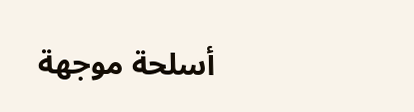أسلحة موجهة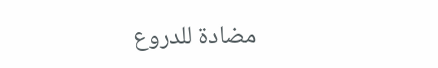مضادة للدروع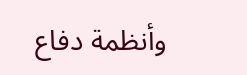وأنظمة دفاع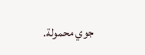جوي محمولة.